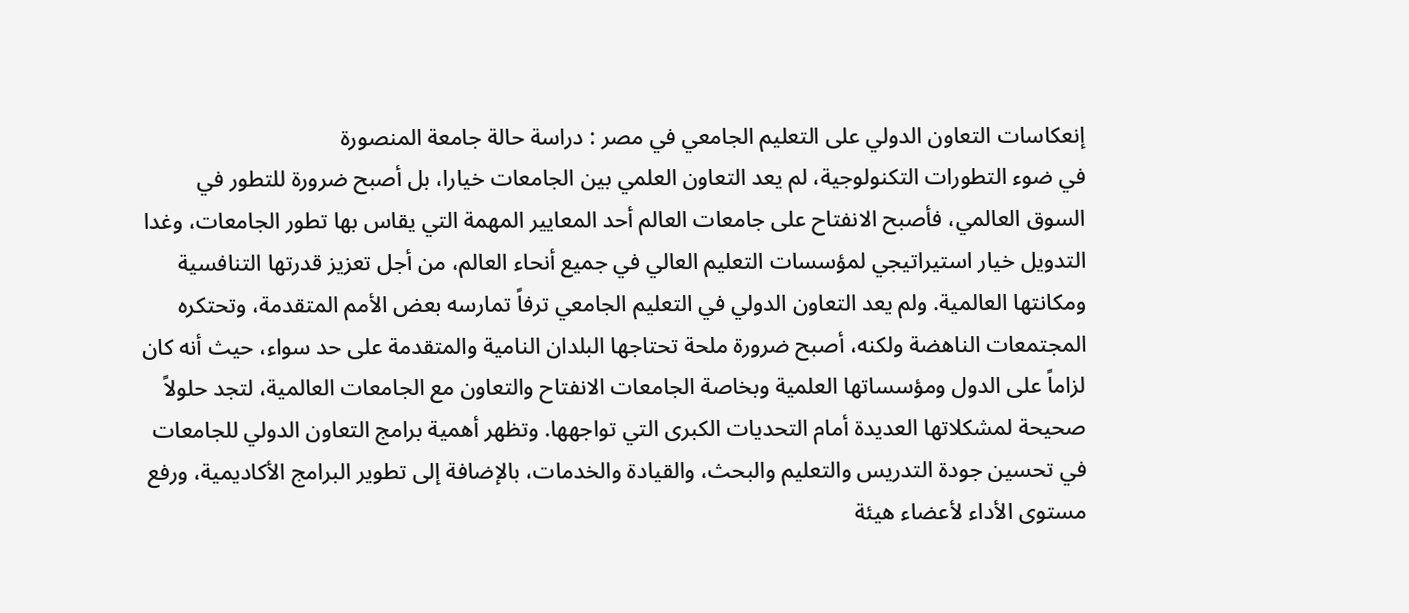إنعكاسات التعاون الدولي على التعليم الجامعي في مصر : دراسة حالة جامعة المنصورة
في ضوء التطورات التكنولوجية، لم يعد التعاون العلمي بين الجامعات خيارا، بل أصبح ضرورة للتطور في السوق العالمي، فأصبح الانفتاح على جامعات العالم أحد المعايير المهمة التي يقاس بها تطور الجامعات، وغدا التدويل خيار استيراتيجي لمؤسسات التعليم العالي في جميع أنحاء العالم، من أجل تعزيز قدرتها التنافسية ومكانتها العالمية. ولم يعد التعاون الدولي في التعليم الجامعي ترفاً تمارسه بعض الأمم المتقدمة، وتحتكره المجتمعات الناهضة ولكنه، أصبح ضرورة ملحة تحتاجها البلدان النامية والمتقدمة على حد سواء، حيث أنه كان لزاماً على الدول ومؤسساتها العلمية وبخاصة الجامعات الانفتاح والتعاون مع الجامعات العالمية، لتجد حلولاً صحيحة لمشكلاتها العديدة أمام التحديات الكبرى التي تواجهها. وتظهر أهمية برامج التعاون الدولي للجامعات في تحسين جودة التدريس والتعليم والبحث، والقيادة والخدمات، بالإضافة إلى تطوير البرامج الأكاديمية، ورفع مستوى الأداء لأعضاء هيئة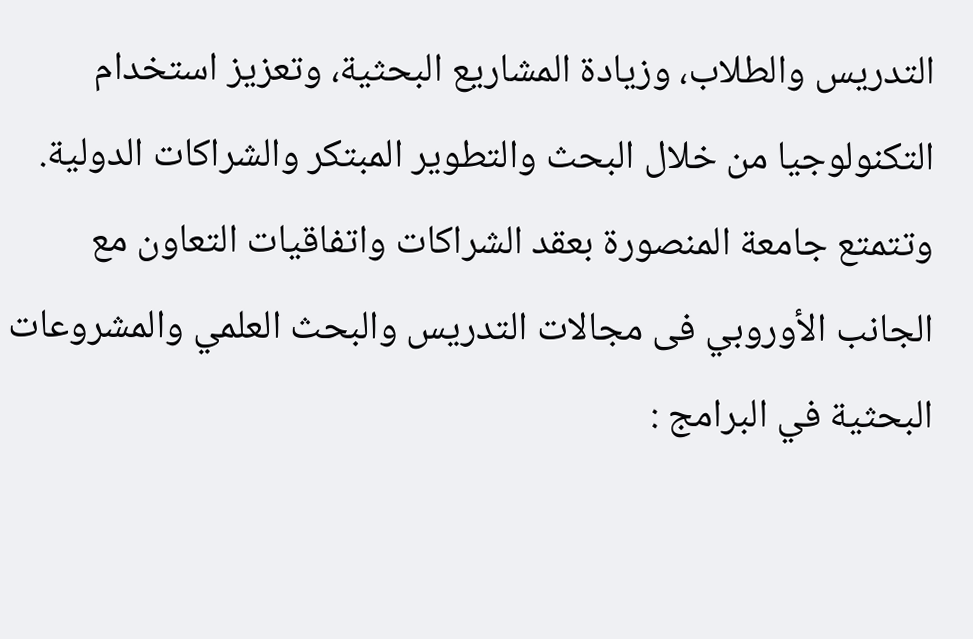التدريس والطلاب، وزيادة المشاريع البحثية، وتعزيز استخدام التكنولوجيا من خلال البحث والتطوير المبتكر والشراكات الدولية. وتتمتع جامعة المنصورة بعقد الشراكات واتفاقيات التعاون مع الجانب الأوروبي فى مجالات التدريس والبحث العلمي والمشروعات البحثية في البرامج :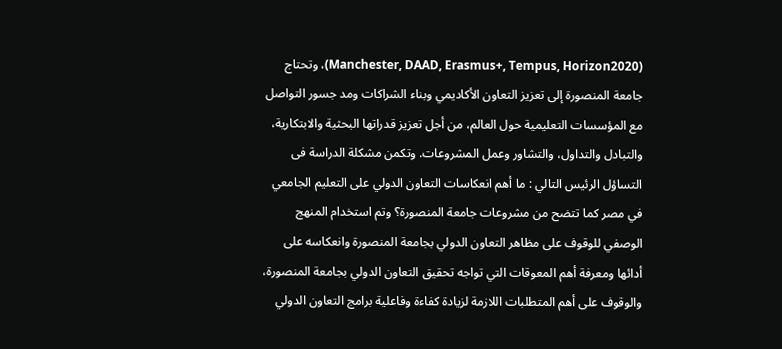(Manchester, DAAD, Erasmus+, Tempus, Horizon2020)، وتحتاج جامعة المنصورة إلى تعزيز التعاون الأكاديمي وبناء الشراكات ومد جسور التواصل مع المؤسسات التعليمية حول العالم، من أجل تعزيز قدراتها البحثية والابتكارية، والتبادل والتداول، والتشاور وعمل المشروعات. وتكمن مشكلة الدراسة فى التساؤل الرئيس التالي : ما أهم انعكاسات التعاون الدولي على التعليم الجامعي في مصر كما تتضح من مشروعات جامعة المنصورة؟ وتم استخدام المنهج الوصفي للوقوف على مظاهر التعاون الدولي بجامعة المنصورة وانعكاسه على أدائها ومعرفة أهم المعوقات التي تواجه تحقيق التعاون الدولي بجامعة المنصورة، والوقوف على أهم المتطلبات اللازمة لزيادة كفاءة وفاعلية برامج التعاون الدولي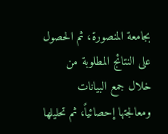بجامعة المنصورة، ثم الحصول على النتائج المطلوبة من خلال جمع البيانات ومعالجتها إحصائياً، ثم تحليلها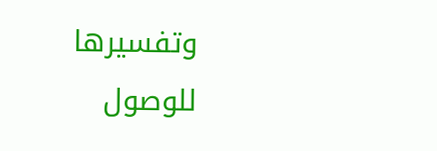وتفسيرها للوصول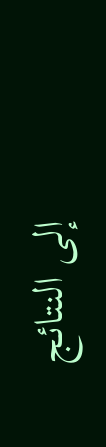إلى النتائج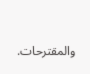والمقترحات.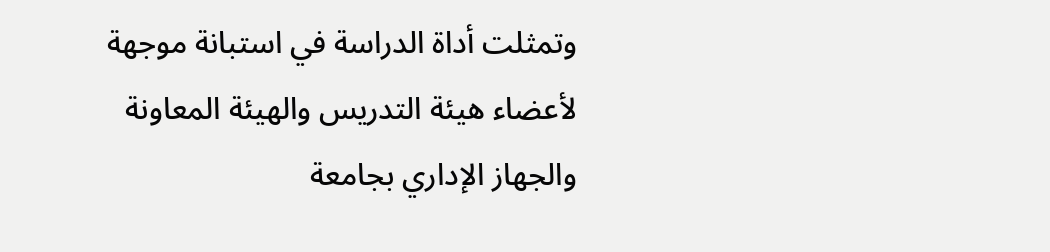وتمثلت أداة الدراسة في استبانة موجهة لأعضاء هيئة التدريس والهيئة المعاونة والجهاز الإداري بجامعة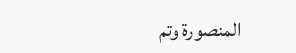المنصورة وتم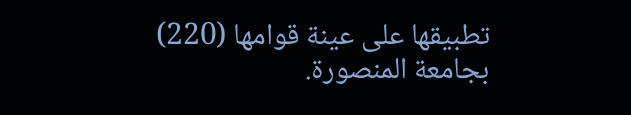تطبيقها على عينة قوامها (220) بجامعة المنصورة.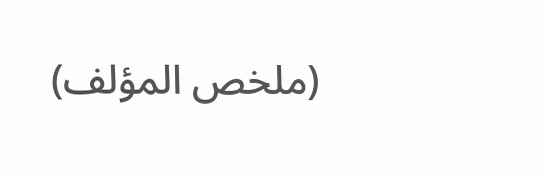(ملخص المؤلف)